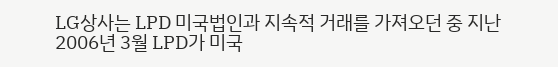LG상사는 LPD 미국법인과 지속적 거래를 가져오던 중 지난 2006년 3월 LPD가 미국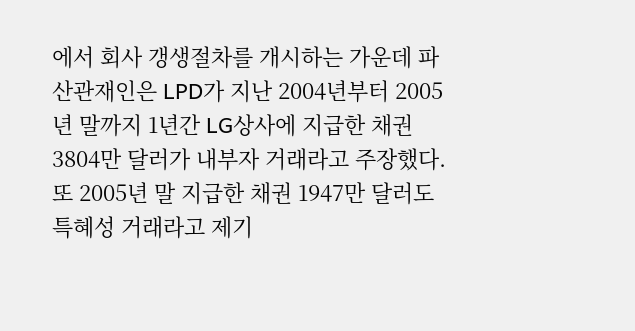에서 회사 갱생절차를 개시하는 가운데 파산관재인은 LPD가 지난 2004년부터 2005년 말까지 1년간 LG상사에 지급한 채권 3804만 달러가 내부자 거래라고 주장했다. 또 2005년 말 지급한 채권 1947만 달러도 특혜성 거래라고 제기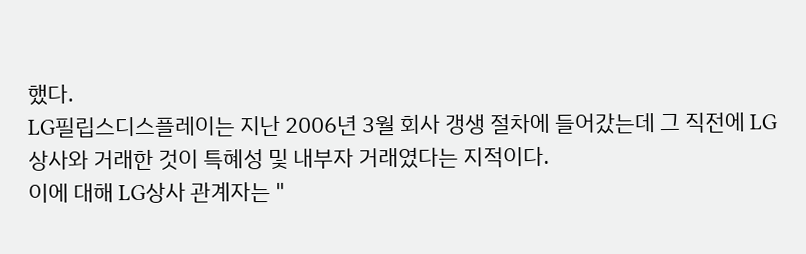했다.
LG필립스디스플레이는 지난 2006년 3월 회사 갱생 절차에 들어갔는데 그 직전에 LG상사와 거래한 것이 특혜성 및 내부자 거래였다는 지적이다.
이에 대해 LG상사 관계자는 "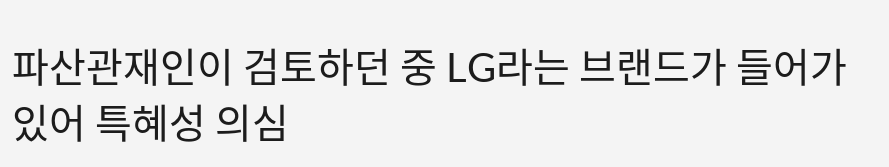파산관재인이 검토하던 중 LG라는 브랜드가 들어가 있어 특혜성 의심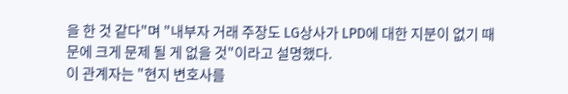을 한 것 같다"며 "내부자 거래 주장도 LG상사가 LPD에 대한 지분이 없기 때문에 크게 문제 될 게 없을 것"이라고 설명했다.
이 관계자는 "현지 변호사를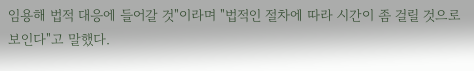임용해 법적 대응에 들어갈 것"이라며 "법적인 절차에 따라 시간이 좀 걸릴 것으로 보인다"고 말했다.